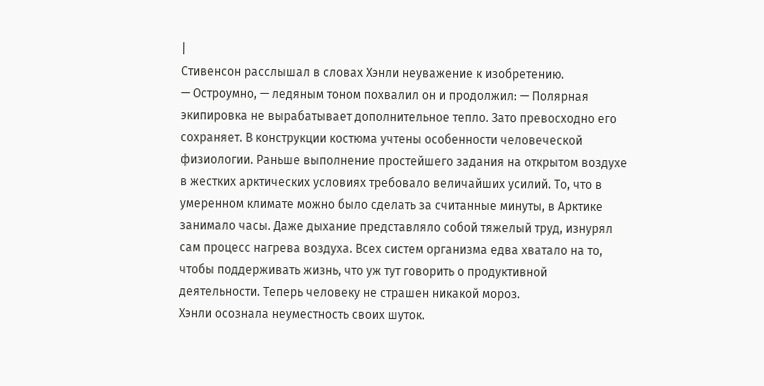|
Стивенсон расслышал в словах Хэнли неуважение к изобретению.
— Остроумно, — ледяным тоном похвалил он и продолжил: — Полярная экипировка не вырабатывает дополнительное тепло. Зато превосходно его сохраняет. В конструкции костюма учтены особенности человеческой физиологии. Раньше выполнение простейшего задания на открытом воздухе в жестких арктических условиях требовало величайших усилий. То, что в умеренном климате можно было сделать за считанные минуты, в Арктике занимало часы. Даже дыхание представляло собой тяжелый труд, изнурял сам процесс нагрева воздуха. Всех систем организма едва хватало на то, чтобы поддерживать жизнь, что уж тут говорить о продуктивной деятельности. Теперь человеку не страшен никакой мороз.
Хэнли осознала неуместность своих шуток.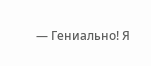— Гениально! Я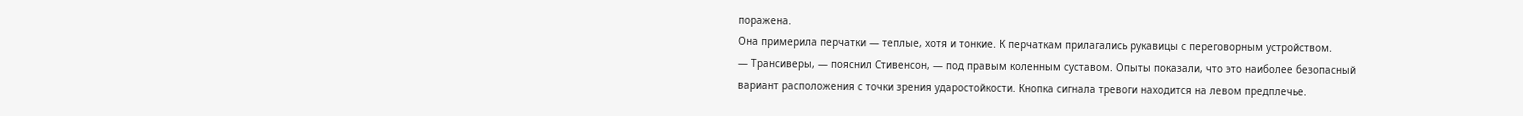поражена.
Она примерила перчатки — теплые, хотя и тонкие. К перчаткам прилагались рукавицы с переговорным устройством.
— Трансиверы, — пояснил Стивенсон, — под правым коленным суставом. Опыты показали, что это наиболее безопасный вариант расположения с точки зрения ударостойкости. Кнопка сигнала тревоги находится на левом предплечье.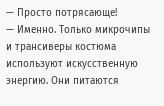— Просто потрясающе!
— Именно. Только микрочипы и трансиверы костюма используют искусственную энергию. Они питаются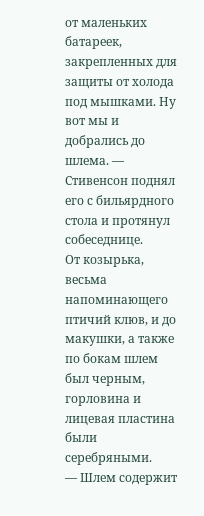от маленьких батареек, закрепленных для защиты от холода под мышками. Ну вот мы и добрались до шлема. — Стивенсон поднял его с бильярдного стола и протянул собеседнице.
От козырька, весьма напоминающего птичий клюв, и до макушки, а также по бокам шлем был черным, горловина и лицевая пластина были серебряными.
— Шлем содержит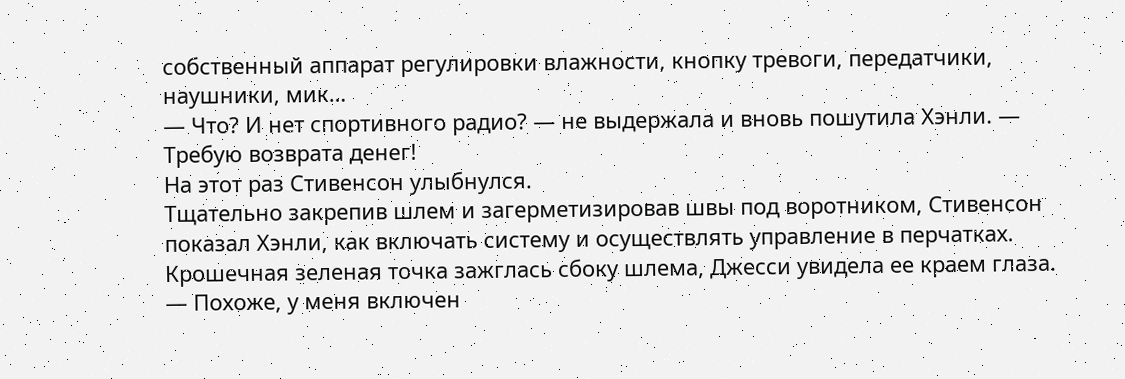собственный аппарат регулировки влажности, кнопку тревоги, передатчики, наушники, мик…
— Что? И нет спортивного радио? — не выдержала и вновь пошутила Хэнли. — Требую возврата денег!
На этот раз Стивенсон улыбнулся.
Тщательно закрепив шлем и загерметизировав швы под воротником, Стивенсон показал Хэнли, как включать систему и осуществлять управление в перчатках. Крошечная зеленая точка зажглась сбоку шлема, Джесси увидела ее краем глаза.
— Похоже, у меня включен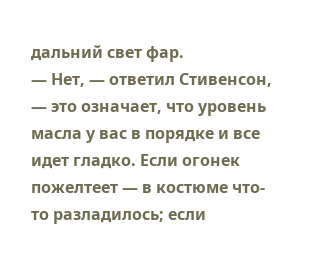дальний свет фар.
— Нет, — ответил Стивенсон, — это означает, что уровень масла у вас в порядке и все идет гладко. Если огонек пожелтеет — в костюме что-то разладилось; если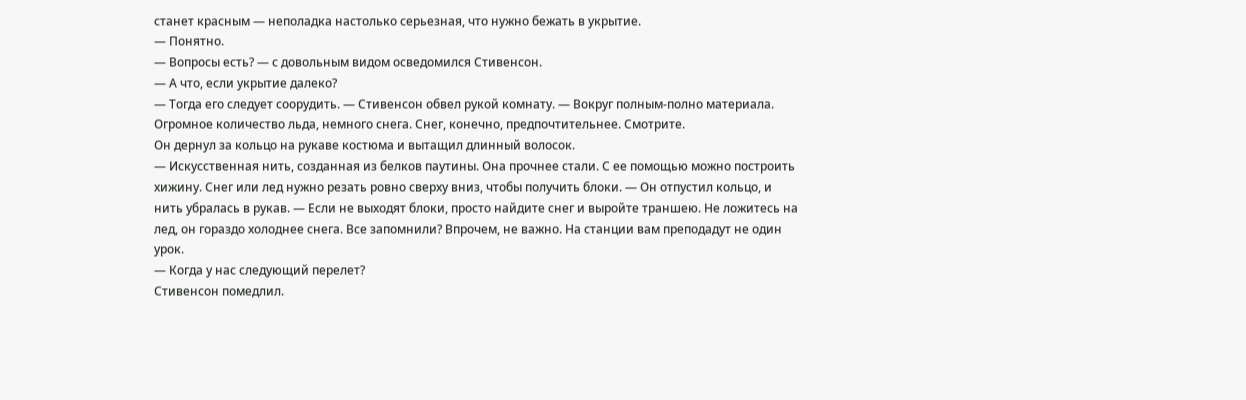станет красным — неполадка настолько серьезная, что нужно бежать в укрытие.
— Понятно.
— Вопросы есть? — с довольным видом осведомился Стивенсон.
— А что, если укрытие далеко?
— Тогда его следует соорудить. — Стивенсон обвел рукой комнату. — Вокруг полным-полно материала. Огромное количество льда, немного снега. Снег, конечно, предпочтительнее. Смотрите.
Он дернул за кольцо на рукаве костюма и вытащил длинный волосок.
— Искусственная нить, созданная из белков паутины. Она прочнее стали. С ее помощью можно построить хижину. Снег или лед нужно резать ровно сверху вниз, чтобы получить блоки. — Он отпустил кольцо, и нить убралась в рукав. — Если не выходят блоки, просто найдите снег и выройте траншею. Не ложитесь на лед, он гораздо холоднее снега. Все запомнили? Впрочем, не важно. На станции вам преподадут не один урок.
— Когда у нас следующий перелет?
Стивенсон помедлил.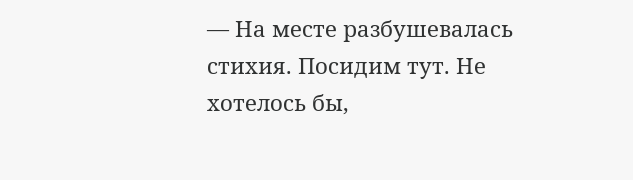— На месте разбушевалась стихия. Посидим тут. Не хотелось бы,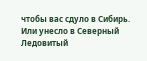чтобы вас сдуло в Сибирь. Или унесло в Северный Ледовитый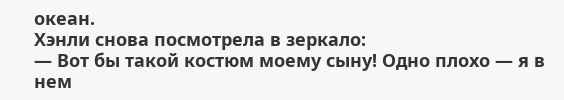океан.
Хэнли снова посмотрела в зеркало:
— Вот бы такой костюм моему сыну! Одно плохо — я в нем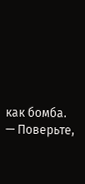как бомба.
— Поверьте,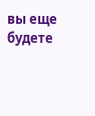вы еще будете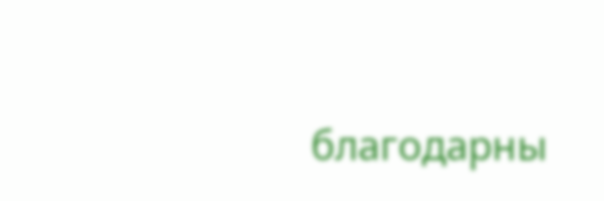благодарны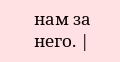нам за него. |